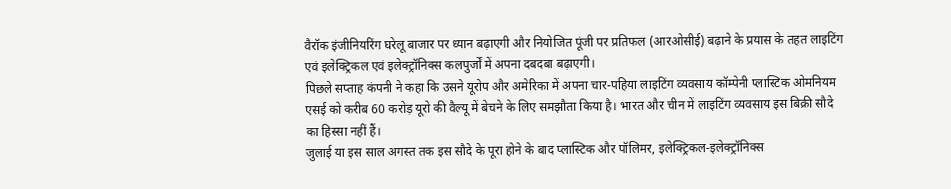वैरॉक इंजीनियरिंग घरेलू बाजार पर ध्यान बढ़ाएगी और नियोजित पूंजी पर प्रतिफल (आरओसीई) बढ़ाने के प्रयास के तहत लाइटिंग एवं इलेक्ट्रिकल एवं इलेक्ट्रॉनिक्स कलपुर्जों में अपना दबदबा बढ़ाएगी।
पिछले सप्ताह कंपनी ने कहा कि उसने यूरोप और अमेरिका में अपना चार-पहिया लाइटिंग व्यवसाय कॉम्पेनी प्लास्टिक ओमनियम एसई को करीब 60 करोड़ यूरो की वैल्यू में बेचने के लिए समझौता किया है। भारत और चीन में लाइटिंग व्यवसाय इस बिक्री सौदे का हिस्सा नहीं हैं।
जुलाई या इस साल अगस्त तक इस सौदे के पूरा होने के बाद प्लास्टिक और पॉलिमर, इलेक्ट्रिकल-इलेक्ट्रॉनिक्स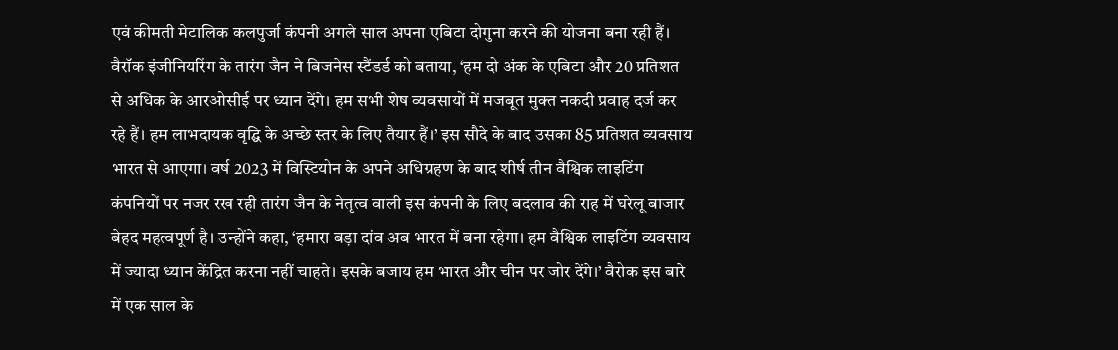एवं कीमती मेटालिक कलपुर्जा कंपनी अगले साल अपना एबिटा दोगुना करने की योजना बना रही हैं।
वैरॉक इंजीनियरिंग के तारंग जैन ने बिजनेस स्टैंडर्ड को बताया, ‘हम दो अंक के एबिटा और 20 प्रतिशत से अधिक के आरओसीई पर ध्यान देंगे। हम सभी शेष व्यवसायों में मजबूत मुक्त नकदी प्रवाह दर्ज कर रहे हैं। हम लाभदायक वृद्घि के अच्छे स्तर के लिए तैयार हैं।’ इस सौदे के बाद उसका 85 प्रतिशत व्यवसाय भारत से आएगा। वर्ष 2023 में विस्टियोन के अपने अधिग्रहण के बाद शीर्ष तीन वैश्विक लाइटिंग कंपनियों पर नजर रख रही तारंग जैन के नेतृत्व वाली इस कंपनी के लिए बदलाव की राह में घरेलू बाजार बेहद महत्वपूर्ण है। उन्होंने कहा, ‘हमारा बड़ा दांव अब भारत में बना रहेगा। हम वैश्विक लाइटिंग व्यवसाय में ज्यादा ध्यान केंद्रित करना नहीं चाहते। इसके बजाय हम भारत और चीन पर जोर देंगे।’ वैरोक इस बारे में एक साल के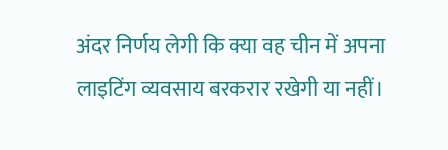अंदर निर्णय लेगी कि क्या वह चीन में अपना लाइटिंग व्यवसाय बरकरार रखेगी या नहीं।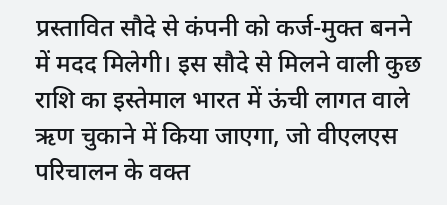प्रस्तावित सौदे से कंपनी को कर्ज-मुक्त बनने में मदद मिलेगी। इस सौदे से मिलने वाली कुछ राशि का इस्तेमाल भारत में ऊंची लागत वाले ऋण चुकाने में किया जाएगा, जो वीएलएस परिचालन के वक्त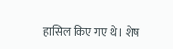हासिल किए गए थे। शेष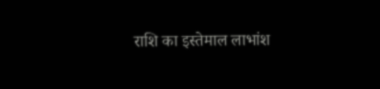राशि का इस्तेमाल लाभांश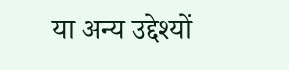या अन्य उद्देश्यों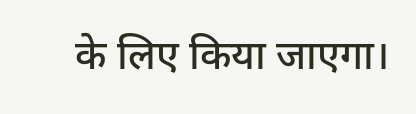के लिए किया जाएगा।